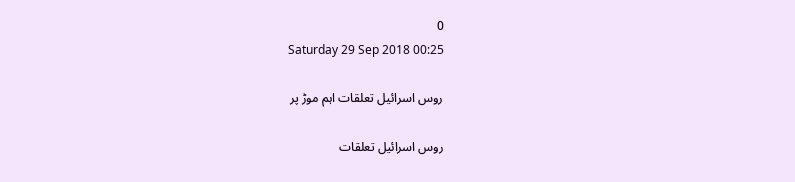0
Saturday 29 Sep 2018 00:25

روس اسرائیل تعلقات اہم موڑ پر

روس اسرائیل تعلقات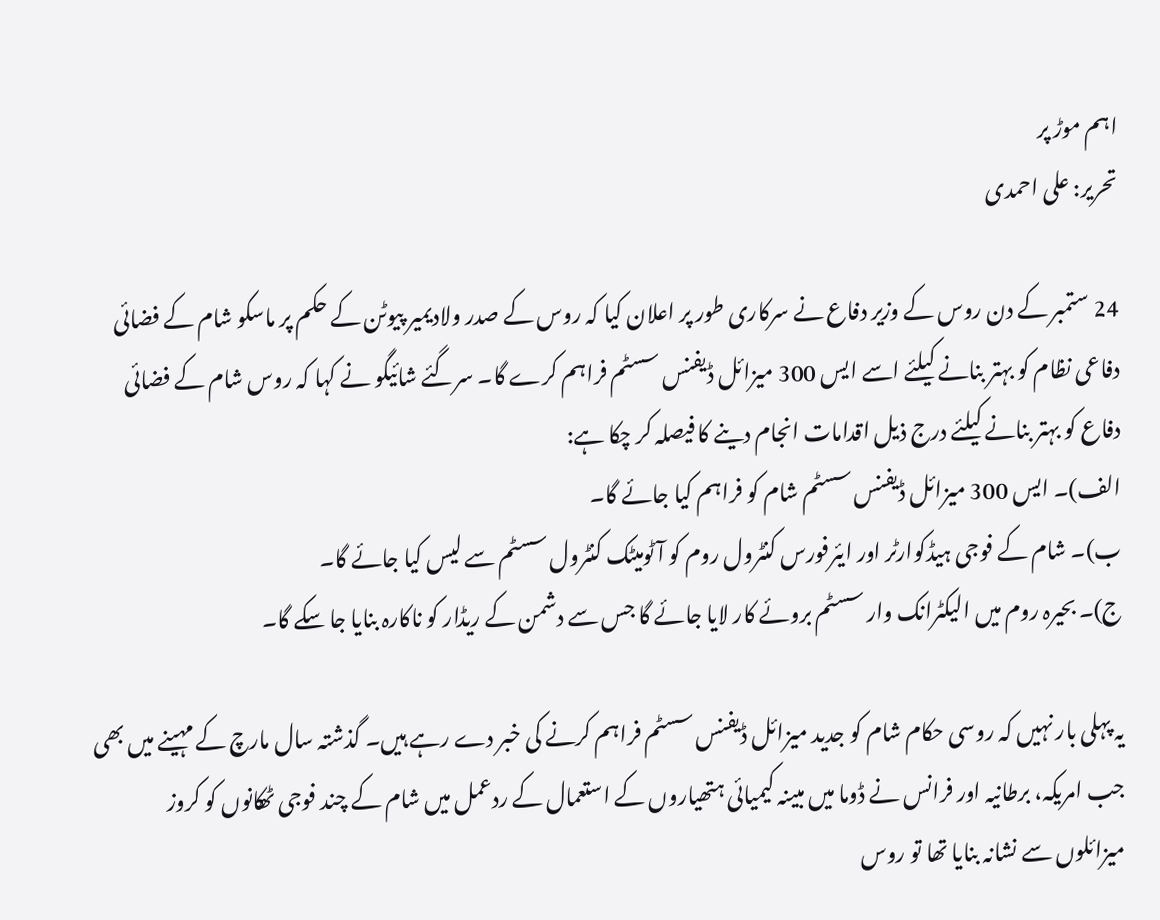اہم موڑ پر
تحریر: علی احمدی

24 ستمبر کے دن روس کے وزیر دفاع نے سرکاری طور پر اعلان کیا کہ روس کے صدر ولادیمیر پیوٹن کے حکم پر ماسکو شام کے فضائی دفاعی نظام کو بہتر بنانے کیلئے اسے ایس 300 میزائل ڈیفنس سسٹم فراہم کرے گا۔ سرگئے شائیگو نے کہا کہ روس شام کے فضائی دفاع کو بہتر بنانے کیلئے درج ذیل اقدامات انجام دینے کا فیصلہ کر چکا ہے:
الف)۔ ایس 300 میزائل ڈیفنس سسٹم شام کو فراہم کیا جائے گا۔
ب)۔ شام کے فوجی ہیڈکوارٹر اور ایئرفورس کنٹرول روم کو آٹومیٹک کنٹرول سسٹم سے لیس کیا جائے گا۔
ج)۔ بحیرہ روم میں الیکٹرانک وار سسٹم بروئے کار لایا جائے گا جس سے دشمن کے ریڈار کو ناکارہ بنایا جا سکے گا۔

یہ پہلی بار نہیں کہ روسی حکام شام کو جدید میزائل ڈیفنس سسٹم فراہم کرنے کی خبر دے رہے ہیں۔ گذشتہ سال مارچ کے مہینے میں بھی جب امریکہ، برطانیہ اور فرانس نے ڈوما میں مبینہ کیمیائی ہتھیاروں کے استعمال کے ردعمل میں شام کے چند فوجی ٹھکانوں کو کروز میزائلوں سے نشانہ بنایا تھا تو روس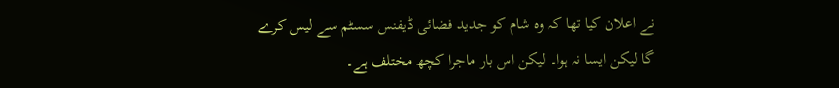نے اعلان کیا تھا کہ وہ شام کو جدید فضائی ڈیفنس سسٹم سے لیس کرے گا لیکن ایسا نہ ہوا۔ لیکن اس بار ماجرا کچھ مختلف ہے۔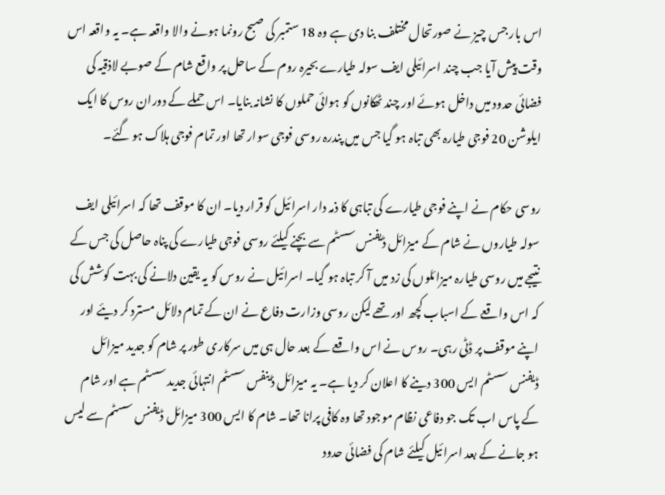اس بار جس چیز نے صورتحال مختلف بنا دی ہے وہ 18 ستمبر کی صبح رونما ہونے والا واقعہ ہے۔ یہ واقعہ اس وقت پیش آیا جب چند اسرائیلی ایف سولہ طیارے بحیرہ روم کے ساحل پر واقع شام کے صوبے لاذقیہ کی فضائی حدود میں داخل ہوئے اور چند ٹھکانوں کو ہوائی حملوں کا نشانہ بنایا۔ اس حملے کے دوران روس کا ایک ایلوشن 20 فوجی طیارہ بھی تباہ ہو گیا جس میں پندرہ روسی فوجی سوار تھا اور تمام فوجی ہلاک ہو گئے۔

روسی حکام نے اپنے فوجی طیارے کی تباہی کا ذمہ دار اسرائیل کو قرار دیا۔ ان کا موقف تھا کہ اسرائیلی ایف سولہ طیاروں نے شام کے میزائل ڈیفنس سسٹم سے بچنے کیلئے روسی فوجی طیارے کی پناہ حاصل کی جس کے نتیجے میں روسی طیارہ میزائلوں کی زد میں آ کر تباہ ہو گیا۔ اسرائیل نے روس کو یہ یقین دلانے کی بہت کوشش کی کہ اس واقعے کے اسباب کچھ اور تھے لیکن روسی وزارت دفاع نے ان کے تمام دلائل مسترد کر دیئے اور اپنے موقف پر ڈٹی رہی۔ روس نے اس واقعے کے بعد حال ہی میں سرکاری طور پر شام کو جدید میزائل ڈیفنس سسٹم ایس 300 دینے کا اعلان کر دیا ہے۔ یہ میزائل ڈینفس سسٹم انتہائی جدید سسٹم ہے اور شام کے پاس اب تک جو دفاعی نظام موجود تھا وہ کافی پرانا تھا۔ شام کا ایس 300 میزائل ڈیفنس سسٹم سے لیس ہو جانے کے بعد اسرائیل کیلئے شام کی فضائی حدود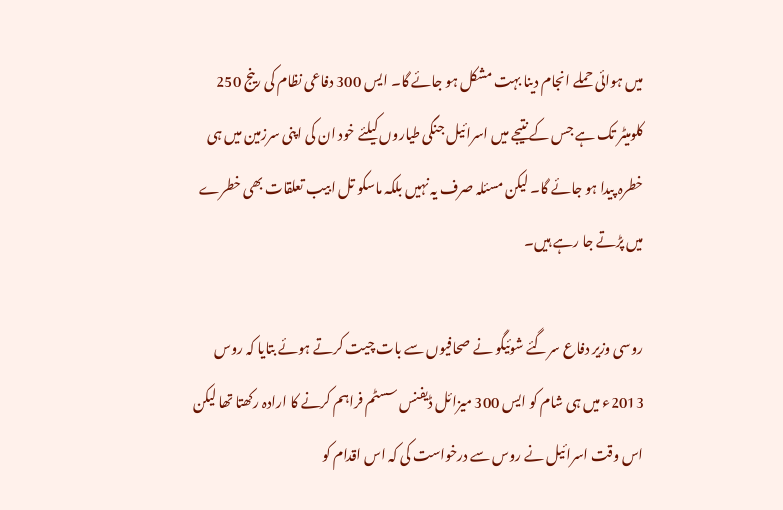میں ہوائی حملے انجام دینا بہت مشکل ہو جائے گا۔ ایس 300 دفاعی نظام کی رینج 250 کلومیٹر تک ہے جس کے نتیجے میں اسرائیل جنگی طیاروں کیلئے خود ان کی اپنی سرزمین میں ہی خطرہ پیدا ہو جائے گا۔ لیکن مسئلہ صرف یہ نہیں بلکہ ماسکو تل ابیب تعلقات بھی خطرے میں پڑتے جا رہے ہیں۔

روسی وزیر دفاع سرگئے شوئیگو نے صحافیوں سے بات چیت کرتے ہوئے بتایا کہ روس 2013ء میں ہی شام کو ایس 300 میزائل ڈیفنس سسٹم فراہم کرنے کا ارادہ رکھتا تھا لیکن اس وقت اسرائیل نے روس سے درخواست کی کہ اس اقدام کو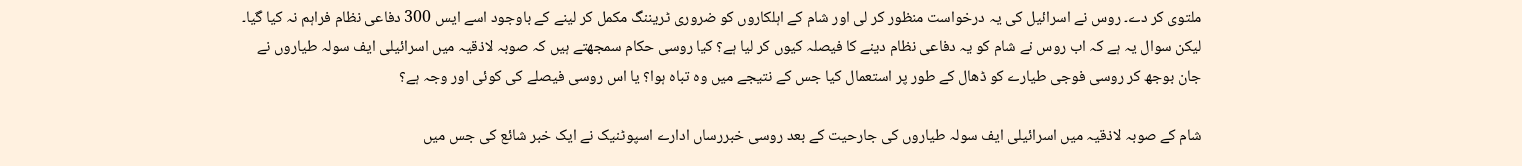ملتوی کر دے۔ روس نے اسرائیل کی یہ درخواست منظور کر لی اور شام کے اہلکاروں کو ضروری ٹریننگ مکمل کر لینے کے باوجود اسے ایس 300 دفاعی نظام فراہم نہ کیا گیا۔ لیکن سوال یہ ہے کہ اب روس نے شام کو یہ دفاعی نظام دینے کا فیصلہ کیوں کر لیا ہے؟ کیا روسی حکام سمجھتے ہیں کہ صوبہ لاذقیہ میں اسرائیلی ایف سولہ طیاروں نے جان بوجھ کر روسی فوجی طیارے کو ڈھال کے طور پر استعمال کیا جس کے نتیجے میں وہ تباہ ہوا؟ یا اس روسی فیصلے کی کوئی اور وجہ ہے؟

شام کے صوبہ لاذقیہ میں اسرائیلی ایف سولہ طیاروں کی جارحیت کے بعد روسی خبررساں ادارے اسپوٹنیک نے ایک خبر شائع کی جس میں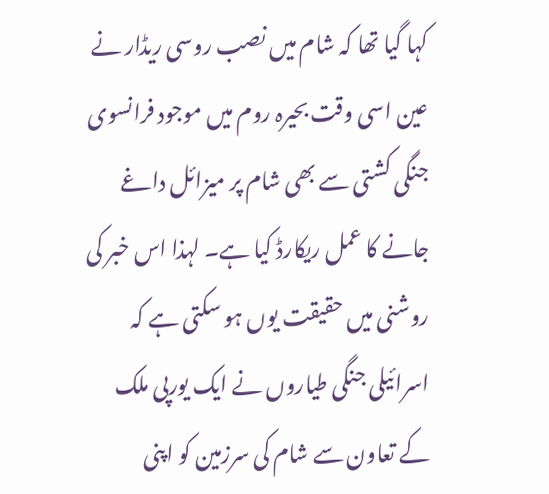کہا گیا تھا کہ شام میں نصب روسی ریڈار نے عین اسی وقت بحیرہ روم میں موجود فرانسوی جنگی کشتی سے بھی شام پر میزائل داغے جانے کا عمل ریکارڈ کیا ہے۔ لہذا اس خبر کی روشنی میں حقیقت یوں ہو سکتی ہے کہ اسرائیلی جنگی طیاروں نے ایک یورپی ملک کے تعاون سے شام کی سرزمین کو اپنی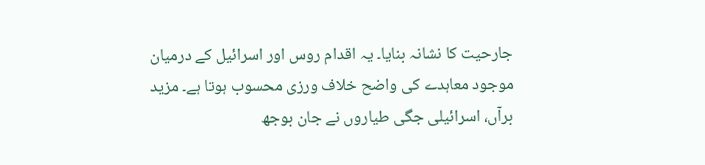جارحیت کا نشانہ بنایا۔ یہ اقدام روس اور اسرائیل کے درمیان موجود معاہدے کی واضح خلاف ورزی محسوب ہوتا ہے۔ مزید برآں، اسرائیلی جگی طیاروں نے جان بوجھ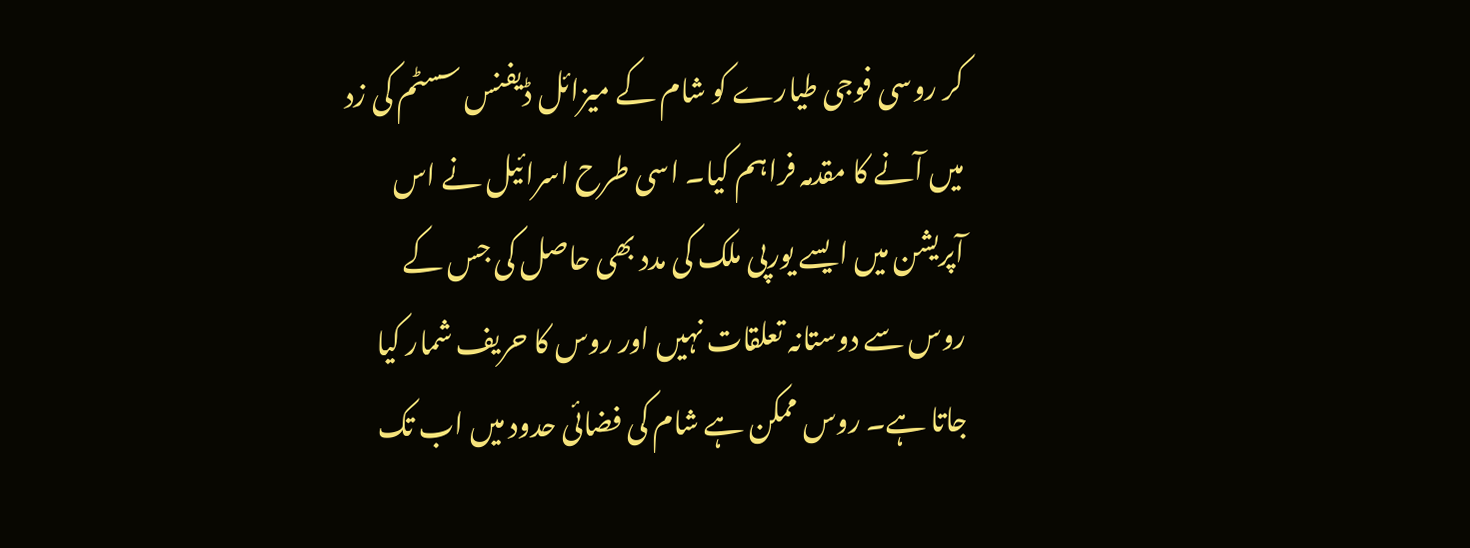کر روسی فوجی طیارے کو شام کے میزائل ڈیفنس سسٹم کی زد میں آنے کا مقدمہ فراہم کیا۔ اسی طرح اسرائیل نے اس آپریشن میں ایسے یورپی ملک کی مدد بھی حاصل کی جس کے روس سے دوستانہ تعلقات نہیں اور روس کا حریف شمار کیا جاتا ہے۔ روس ممکن ہے شام کی فضائی حدود میں اب تک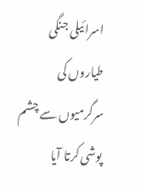اسرائیلی جنگی طیاروں کی سرگرمیوں سے چشم پوشی کرتا آیا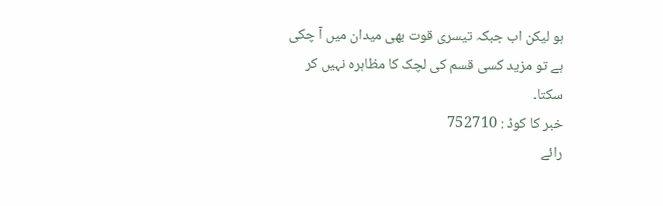ہو لیکن اب جبکہ تیسری قوت بھی میدان میں آ چکی ہے تو مزید کسی قسم کی لچک کا مظاہرہ نہیں کر سکتا۔
خبر کا کوڈ : 752710
رائے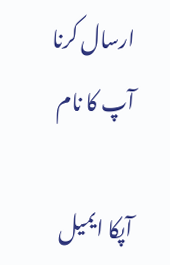ارسال کرنا
آپ کا نام

آپکا ایمیل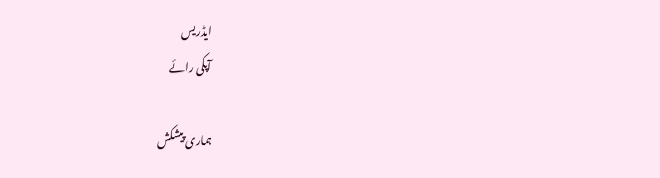ایڈریس
آپکی رائے

ہماری پیشکش